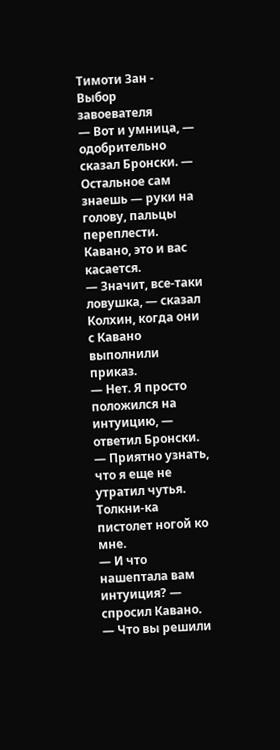Тимоти Зан - Выбор завоевателя
— Вот и умница, — одобрительно сказал Бронски. — Остальное сам знаешь — руки на голову, пальцы переплести. Кавано, это и вас касается.
— Значит, все-таки ловушка, — сказал Колхин, когда они с Кавано выполнили приказ.
— Нет. Я просто положился на интуицию, — ответил Бронски. — Приятно узнать, что я еще не утратил чутья. Толкни-ка пистолет ногой ко мне.
— И что нашептала вам интуиция? — спросил Кавано.
— Что вы решили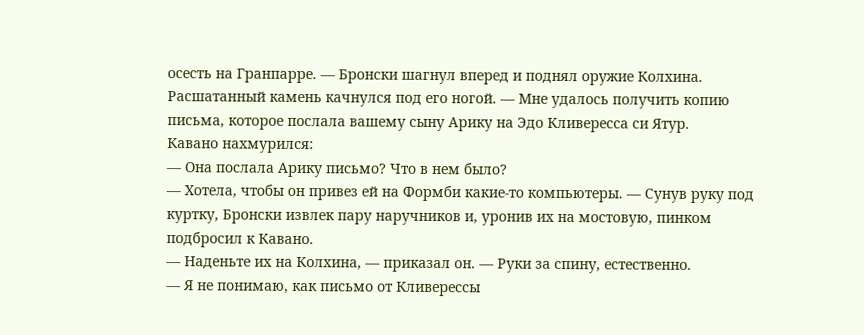осесть на Гранпарре. — Бронски шагнул вперед и поднял оружие Колхина. Расшатанный камень качнулся под его ногой. — Мне удалось получить копию письма, которое послала вашему сыну Арику на Эдо Кливересса си Ятур.
Кавано нахмурился:
— Она послала Арику письмо? Что в нем было?
— Хотела, чтобы он привез ей на Формби какие-то компьютеры. — Сунув руку под куртку, Бронски извлек пару наручников и, уронив их на мостовую, пинком подбросил к Кавано.
— Наденьте их на Колхина, — приказал он. — Руки за спину, естественно.
— Я не понимаю, как письмо от Кливерессы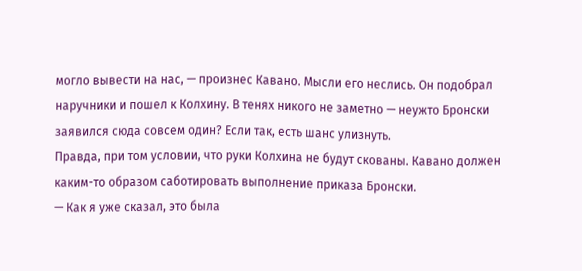могло вывести на нас, — произнес Кавано. Мысли его неслись. Он подобрал наручники и пошел к Колхину. В тенях никого не заметно — неужто Бронски заявился сюда совсем один? Если так, есть шанс улизнуть.
Правда, при том условии, что руки Колхина не будут скованы. Кавано должен каким-то образом саботировать выполнение приказа Бронски.
— Как я уже сказал, это была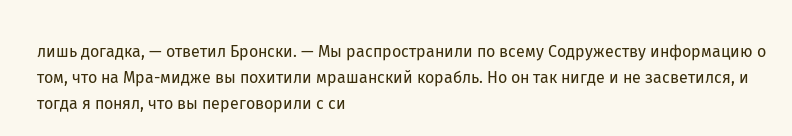лишь догадка, — ответил Бронски. — Мы распространили по всему Содружеству информацию о том, что на Мра-мидже вы похитили мрашанский корабль. Но он так нигде и не засветился, и тогда я понял, что вы переговорили с си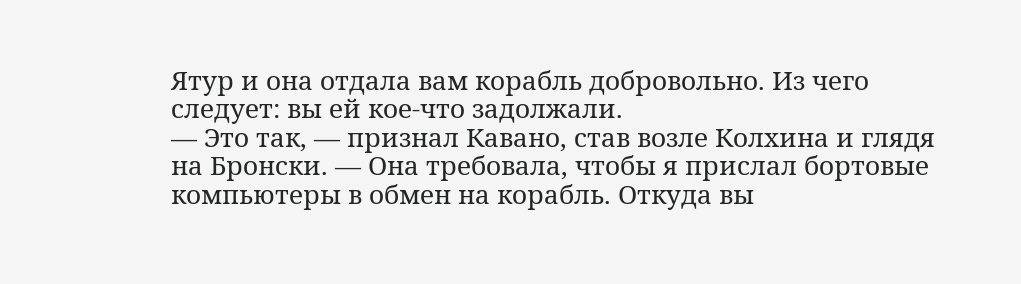Ятур и она отдала вам корабль добровольно. Из чего следует: вы ей кое-что задолжали.
— Это так, — признал Кавано, став возле Колхина и глядя на Бронски. — Она требовала, чтобы я прислал бортовые компьютеры в обмен на корабль. Откуда вы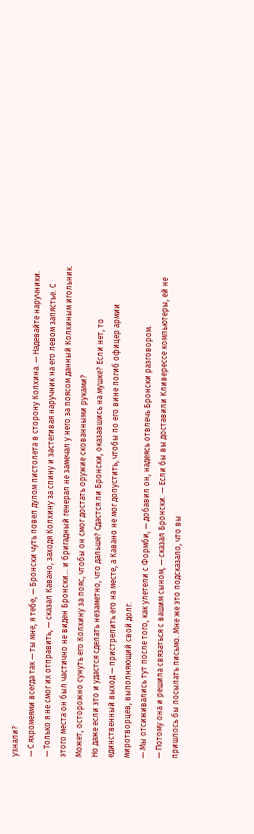узнали?
— С яхромеями всегда так — ты мне, я тебе, — Бронски чуть повел дулом пистолета в сторону Колхина. — Надевайте наручники.
— Только я не смог их отправить, — сказал Кавано, заходя Колхину за спину и застегивая наручник на его левом запястье. С этого места он был частично не виден Бронски… и бригадный генерал не замечал у него за поясом данный Колхиным игольник. Может, осторожно сунуть его Колхину за пояс, чтобы он смог достать оружие скованными руками?
Но даже если это и удастся сделать незаметно, что дальше? Сдастся ли Бронски, оказавшись на мушке? Если нет, то единственный выход — пристрелить его на месте, а Кавано не мог допустить, чтобы по его вине погиб офицер армии миротворцев, выполняющий свой долг.
— Мы отсиживались тут после того, как улетели с Формби, — добавил он, надеясь отвлечь Бронски разговором.
— Потому она и решила связаться с вашим сыном, — сказал Бронски. — Если бы вы доставили Кливерессе компьютеры, ей не пришлось бы посылать письмо. Мне же это подсказало, что вы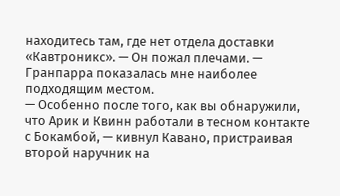находитесь там, где нет отдела доставки «Кавтроникс». — Он пожал плечами. — Гранпарра показалась мне наиболее подходящим местом.
— Особенно после того, как вы обнаружили, что Арик и Квинн работали в тесном контакте с Бокамбой, — кивнул Кавано, пристраивая второй наручник на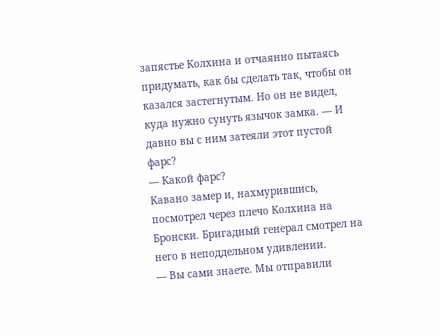запястье Колхина и отчаянно пытаясь придумать, как бы сделать так, чтобы он казался застегнутым. Но он не видел, куда нужно сунуть язычок замка. — И давно вы с ним затеяли этот пустой фарс?
— Какой фарс?
Кавано замер и, нахмурившись, посмотрел через плечо Колхина на Бронски. Бригадный генерал смотрел на него в неподдельном удивлении.
— Вы сами знаете. Мы отправили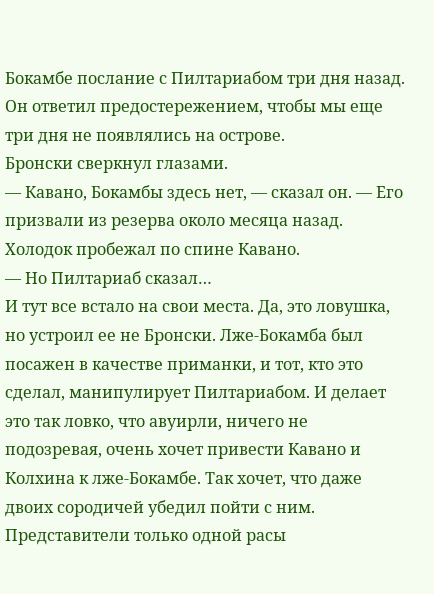Бокамбе послание с Пилтариабом три дня назад. Он ответил предостережением, чтобы мы еще три дня не появлялись на острове.
Бронски сверкнул глазами.
— Кавано, Бокамбы здесь нет, — сказал он. — Его призвали из резерва около месяца назад.
Холодок пробежал по спине Кавано.
— Но Пилтариаб сказал…
И тут все встало на свои места. Да, это ловушка, но устроил ее не Бронски. Лже-Бокамба был посажен в качестве приманки, и тот, кто это сделал, манипулирует Пилтариабом. И делает это так ловко, что авуирли, ничего не подозревая, очень хочет привести Кавано и Колхина к лже-Бокамбе. Так хочет, что даже двоих сородичей убедил пойти с ним.
Представители только одной расы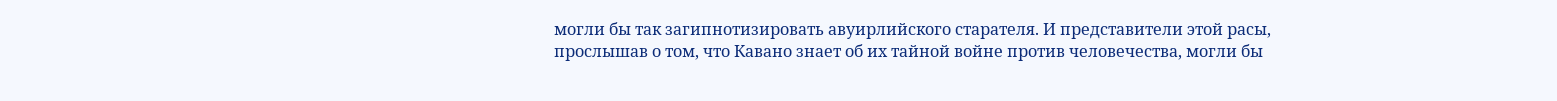могли бы так загипнотизировать авуирлийского старателя. И представители этой расы, прослышав о том, что Кавано знает об их тайной войне против человечества, могли бы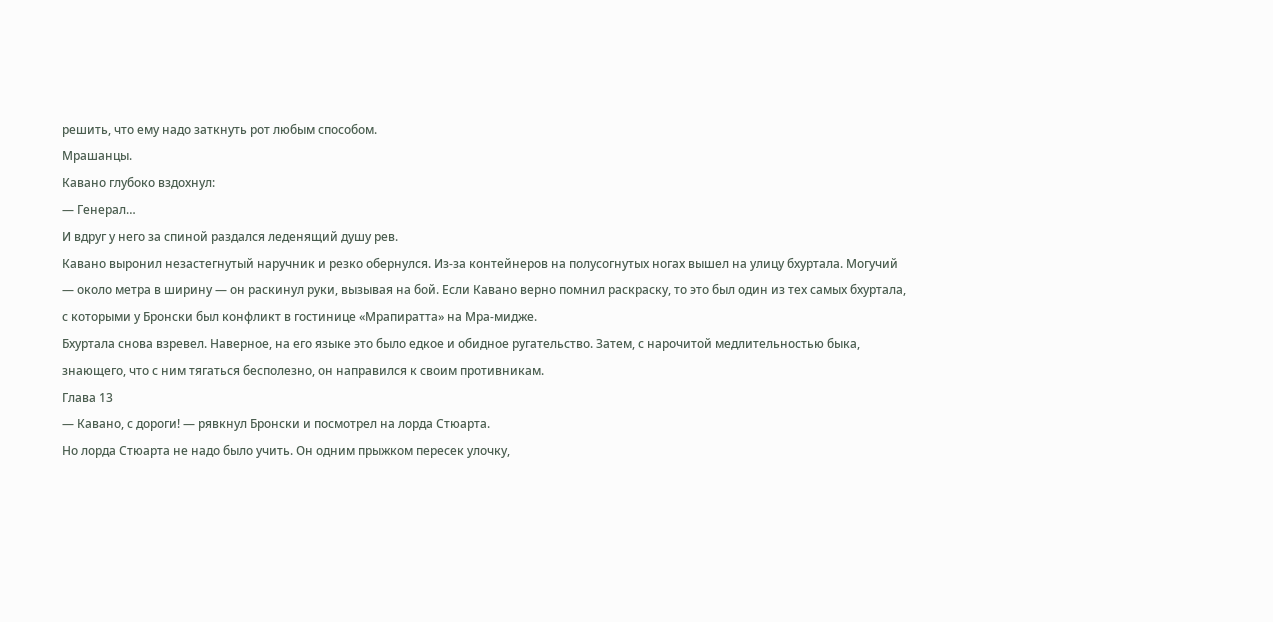решить, что ему надо заткнуть рот любым способом.
Мрашанцы.
Кавано глубоко вздохнул:
— Генерал…
И вдруг у него за спиной раздался леденящий душу рев.
Кавано выронил незастегнутый наручник и резко обернулся. Из-за контейнеров на полусогнутых ногах вышел на улицу бхуртала. Могучий — около метра в ширину — он раскинул руки, вызывая на бой. Если Кавано верно помнил раскраску, то это был один из тех самых бхуртала, с которыми у Бронски был конфликт в гостинице «Мрапиратта» на Мра-мидже.
Бхуртала снова взревел. Наверное, на его языке это было едкое и обидное ругательство. Затем, с нарочитой медлительностью быка, знающего, что с ним тягаться бесполезно, он направился к своим противникам.
Глава 13
— Кавано, с дороги! — рявкнул Бронски и посмотрел на лорда Стюарта.
Но лорда Стюарта не надо было учить. Он одним прыжком пересек улочку,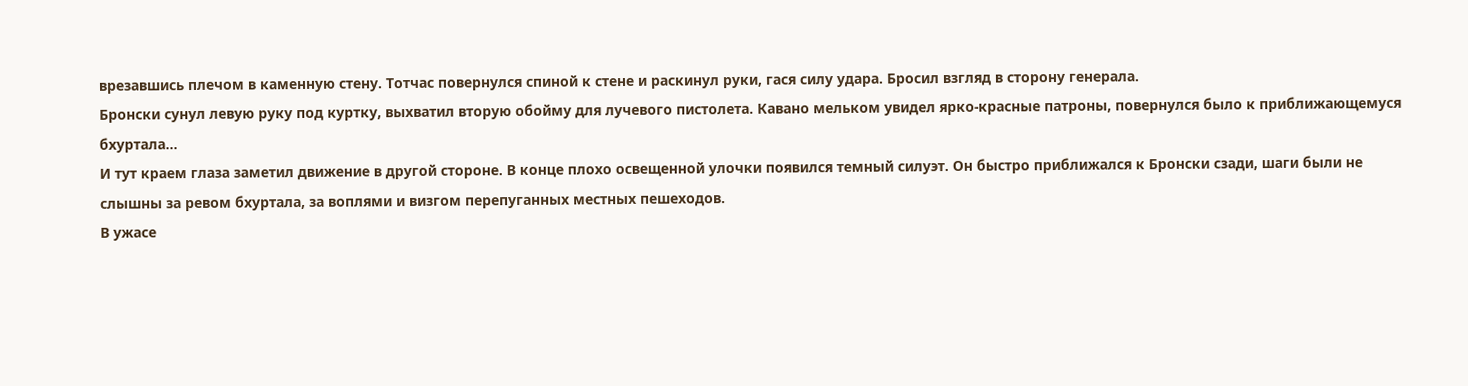врезавшись плечом в каменную стену. Тотчас повернулся спиной к стене и раскинул руки, гася силу удара. Бросил взгляд в сторону генерала.
Бронски сунул левую руку под куртку, выхватил вторую обойму для лучевого пистолета. Кавано мельком увидел ярко-красные патроны, повернулся было к приближающемуся бхуртала…
И тут краем глаза заметил движение в другой стороне. В конце плохо освещенной улочки появился темный силуэт. Он быстро приближался к Бронски сзади, шаги были не слышны за ревом бхуртала, за воплями и визгом перепуганных местных пешеходов.
В ужасе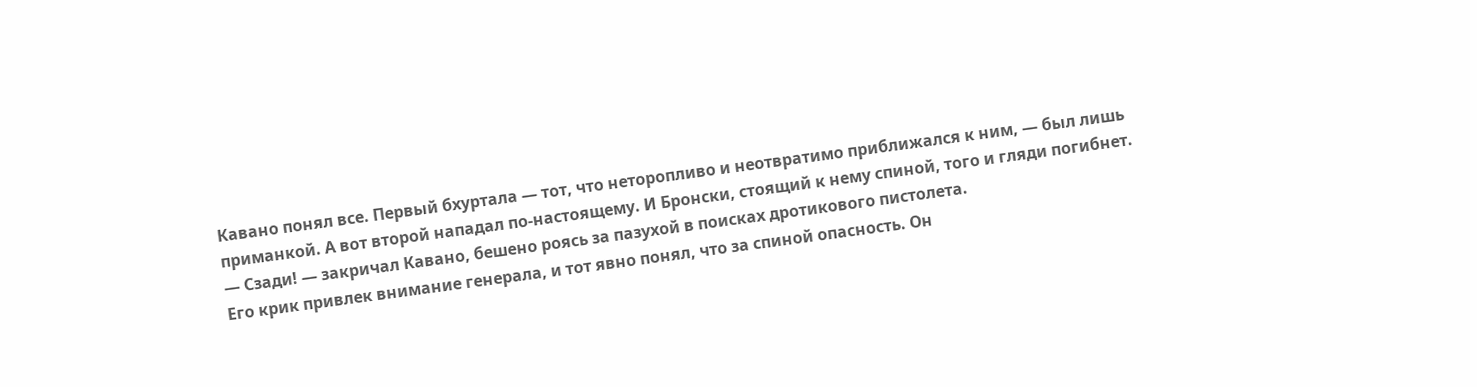Кавано понял все. Первый бхуртала — тот, что неторопливо и неотвратимо приближался к ним, — был лишь приманкой. А вот второй нападал по-настоящему. И Бронски, стоящий к нему спиной, того и гляди погибнет.
— Сзади! — закричал Кавано, бешено роясь за пазухой в поисках дротикового пистолета.
Его крик привлек внимание генерала, и тот явно понял, что за спиной опасность. Он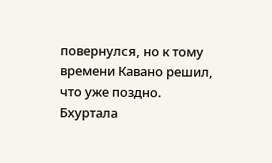повернулся, но к тому времени Кавано решил, что уже поздно. Бхуртала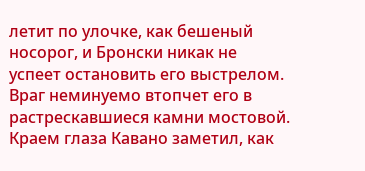летит по улочке, как бешеный носорог, и Бронски никак не успеет остановить его выстрелом. Враг неминуемо втопчет его в растрескавшиеся камни мостовой. Краем глаза Кавано заметил, как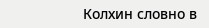Колхин словно в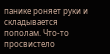панике роняет руки и складывается пополам. Что-то просвистело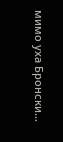мимо уха Бронски…